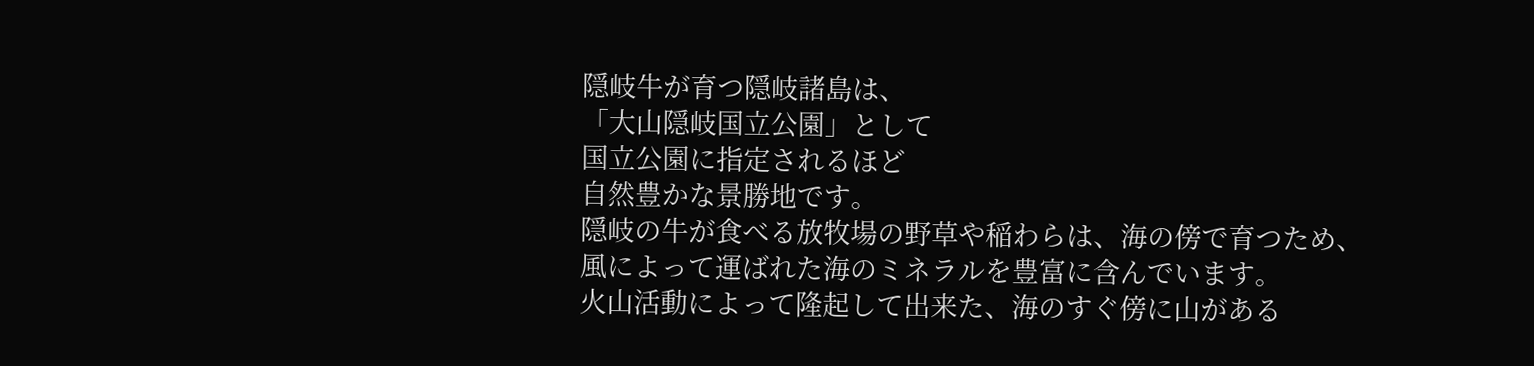隠岐牛が育つ隠岐諸島は、
「大山隠岐国立公園」として
国立公園に指定されるほど
自然豊かな景勝地です。
隠岐の牛が食べる放牧場の野草や稲わらは、海の傍で育つため、風によって運ばれた海のミネラルを豊富に含んでいます。
火山活動によって隆起して出来た、海のすぐ傍に山がある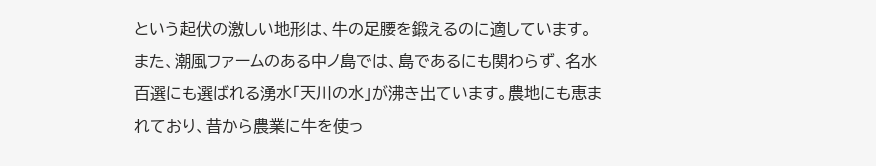という起伏の激しい地形は、牛の足腰を鍛えるのに適しています。
また、潮風ファームのある中ノ島では、島であるにも関わらず、名水百選にも選ばれる湧水「天川の水」が沸き出ています。農地にも恵まれており、昔から農業に牛を使っ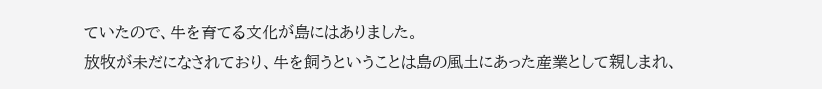ていたので、牛を育てる文化が島にはありました。
放牧が未だになされており、牛を飼うということは島の風土にあった産業として親しまれ、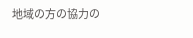地域の方の協力の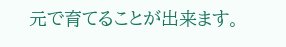元で育てることが出来ます。